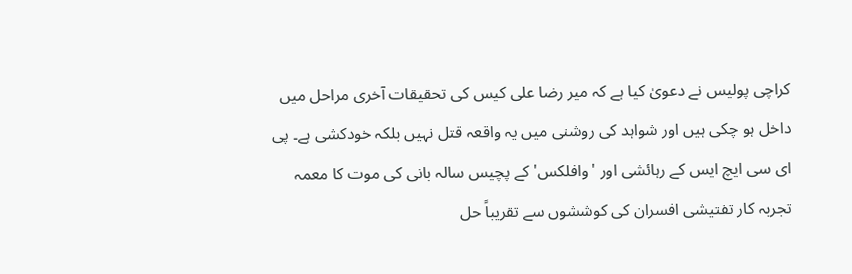کراچی پولیس نے دعویٰ کیا ہے کہ میر رضا علی کیس کی تحقیقات آخری مراحل میں داخل ہو چکی ہیں اور شواہد کی روشنی میں یہ واقعہ قتل نہیں بلکہ خودکشی ہے۔ پی ای سی ایچ ایس کے رہائشی اور 'وافلکس' کے پچیس سالہ بانی کی موت کا معمہ تجربہ کار تفتیشی افسران کی کوششوں سے تقریباً حل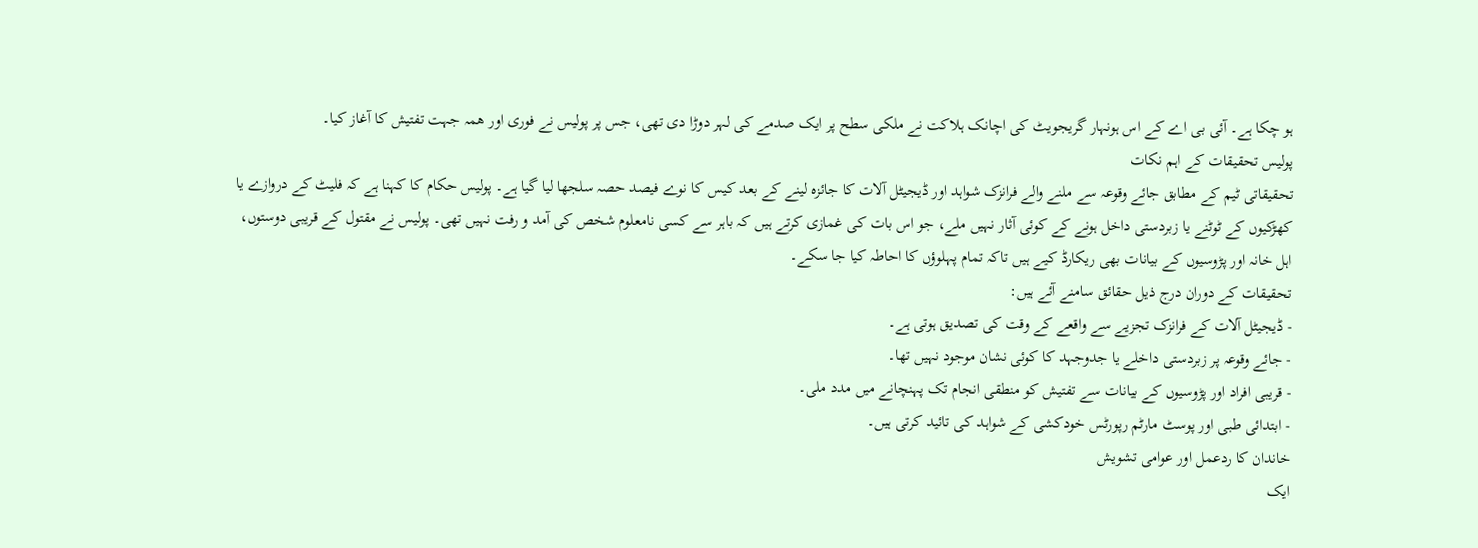ہو چکا ہے۔ آئی بی اے کے اس ہونہار گریجویٹ کی اچانک ہلاکت نے ملکی سطح پر ایک صدمے کی لہر دوڑا دی تھی، جس پر پولیس نے فوری اور همہ جہت تفتیش کا آغاز کیا۔
پولیس تحقیقات کے اہم نکات
تحقیقاتی ٹیم کے مطابق جائے وقوعہ سے ملنے والے فرانزک شواہد اور ڈیجیٹل آلات کا جائزہ لینے کے بعد کیس کا نوے فیصد حصہ سلجھا لیا گیا ہے۔ پولیس حکام کا کہنا ہے کہ فلیٹ کے دروازے یا کھڑکیوں کے ٹوٹنے یا زبردستی داخل ہونے کے کوئی آثار نہیں ملے، جو اس بات کی غمازی کرتے ہیں کہ باہر سے کسی نامعلوم شخص کی آمد و رفت نہیں تھی۔ پولیس نے مقتول کے قریبی دوستوں، اہل خانہ اور پڑوسیوں کے بیانات بھی ریکارڈ کیے ہیں تاکہ تمام پہلوؤں کا احاطہ کیا جا سکے۔
تحقیقات کے دوران درج ذیل حقائق سامنے آئے ہیں:
- ڈیجیٹل آلات کے فرانزک تجزیے سے واقعے کے وقت کی تصدیق ہوتی ہے۔
- جائے وقوعہ پر زبردستی داخلے یا جدوجہد کا کوئی نشان موجود نہیں تھا۔
- قریبی افراد اور پڑوسیوں کے بیانات سے تفتیش کو منطقی انجام تک پہنچانے میں مدد ملی۔
- ابتدائی طبی اور پوسٹ مارٹم رپورٹس خودکشی کے شواہد کی تائید کرتی ہیں۔
خاندان کا ردعمل اور عوامی تشویش
ایک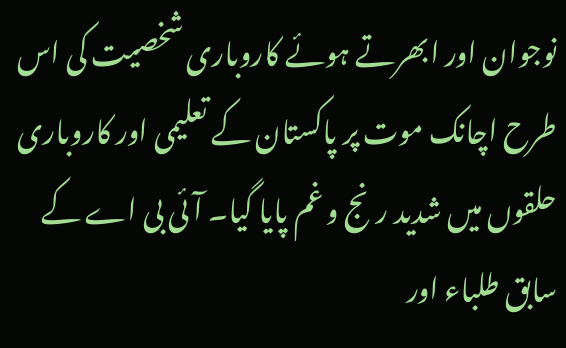نوجوان اور ابھرتے ہوئے کاروباری شخصیت کی اس طرح اچانک موت پر پاکستان کے تعلیمی اور کاروباری حلقوں میں شدید رنج و غم پایا گیا۔ آئی بی اے کے سابق طلباء اور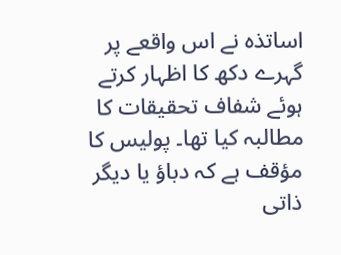اساتذہ نے اس واقعے پر گہرے دکھ کا اظہار کرتے ہوئے شفاف تحقیقات کا مطالبہ کیا تھا۔ پولیس کا مؤقف ہے کہ دباؤ یا دیگر ذاتی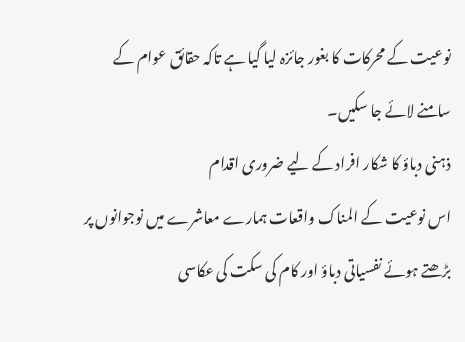نوعیت کے محرکات کا بغور جائزہ لیا گیا ہے تاکہ حقائق عوام کے سامنے لائے جا سکیں۔
ذہنی دباؤ کا شکار افراد کے لیے ضروری اقدام
اس نوعیت کے المناک واقعات ہمارے معاشرے میں نوجوانوں پر بڑھتے ہوئے نفسیاتی دباؤ اور کام کی سکت کی عکاسی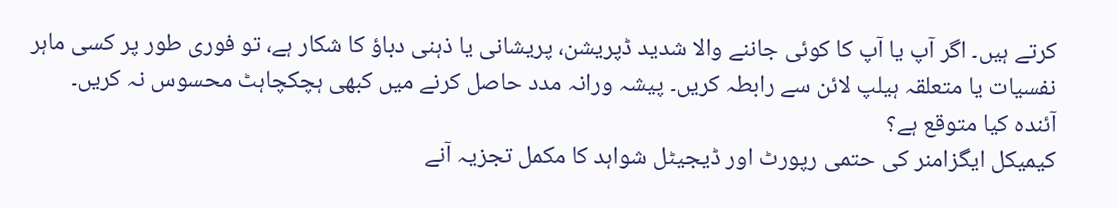کرتے ہیں۔ اگر آپ یا آپ کا کوئی جاننے والا شدید ڈپریشن، پریشانی یا ذہنی دباؤ کا شکار ہے، تو فوری طور پر کسی ماہر نفسیات یا متعلقہ ہیلپ لائن سے رابطہ کریں۔ پیشہ ورانہ مدد حاصل کرنے میں کبھی ہچکچاہٹ محسوس نہ کریں۔
آئندہ کیا متوقع ہے؟
کیمیکل ایگزامنر کی حتمی رپورٹ اور ڈیجیٹل شواہد کا مکمل تجزیہ آنے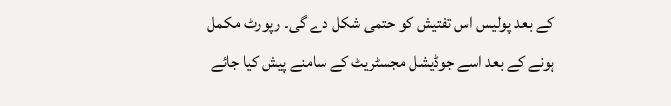کے بعد پولیس اس تفتیش کو حتمی شکل دے گی۔ رپورٹ مکمل ہونے کے بعد اسے جوڈیشل مجسٹریٹ کے سامنے پیش کیا جائے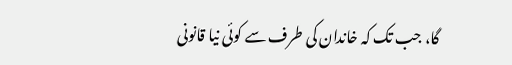گا، جب تک کہ خاندان کی طرف سے کوئی نیا قانونی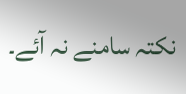نکتہ سامنے نہ آئے۔